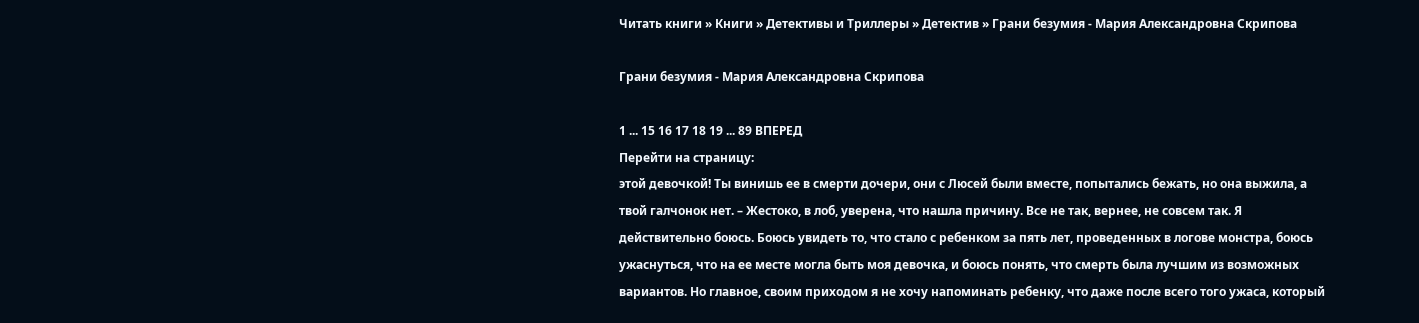Читать книги » Книги » Детективы и Триллеры » Детектив » Грани безумия - Мария Александровна Скрипова

Грани безумия - Мария Александровна Скрипова

1 ... 15 16 17 18 19 ... 89 ВПЕРЕД
Перейти на страницу:
этой девочкой! Ты винишь ее в смерти дочери, они с Люсей были вместе, попытались бежать, но она выжила, а твой галчонок нет. – Жестоко, в лоб, уверена, что нашла причину. Все не так, вернее, не совсем так. Я действительно боюсь. Боюсь увидеть то, что стало с ребенком за пять лет, проведенных в логове монстра, боюсь ужаснуться, что на ее месте могла быть моя девочка, и боюсь понять, что смерть была лучшим из возможных вариантов. Но главное, своим приходом я не хочу напоминать ребенку, что даже после всего того ужаса, который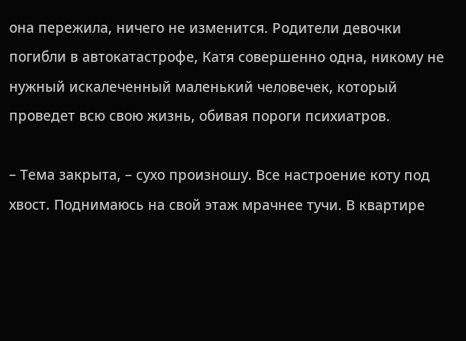она пережила, ничего не изменится. Родители девочки погибли в автокатастрофе, Катя совершенно одна, никому не нужный искалеченный маленький человечек, который проведет всю свою жизнь, обивая пороги психиатров.

– Тема закрыта, – сухо произношу. Все настроение коту под хвост. Поднимаюсь на свой этаж мрачнее тучи. В квартире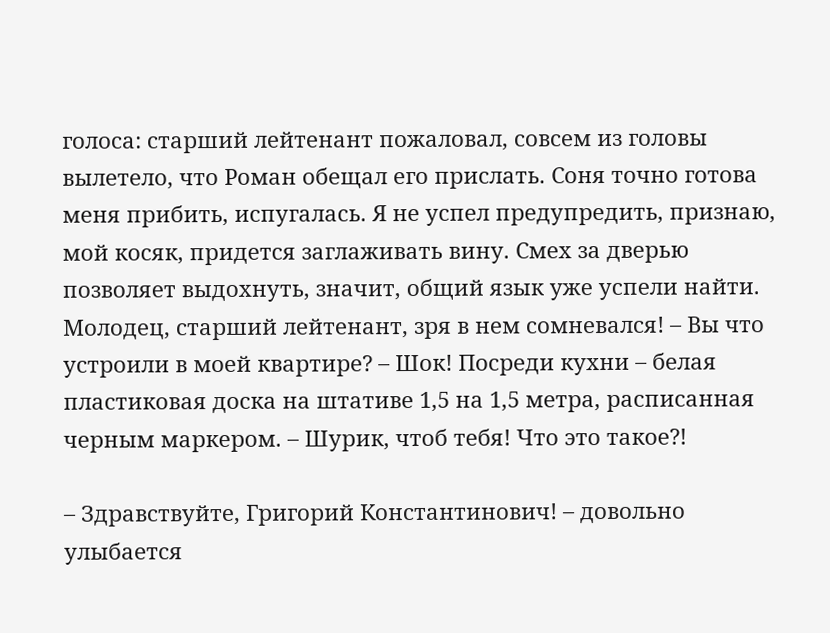голоса: старший лейтенант пожаловал, совсем из головы вылетело, что Роман обещал его прислать. Соня точно готова меня прибить, испугалась. Я не успел предупредить, признаю, мой косяк, придется заглаживать вину. Смех за дверью позволяет выдохнуть, значит, общий язык уже успели найти. Молодец, старший лейтенант, зря в нем сомневался! – Вы что устроили в моей квартире? – Шок! Посреди кухни – белая пластиковая доска на штативе 1,5 на 1,5 метра, расписанная черным маркером. – Шурик, чтоб тебя! Что это такое?!

– Здравствуйте, Григорий Константинович! – довольно улыбается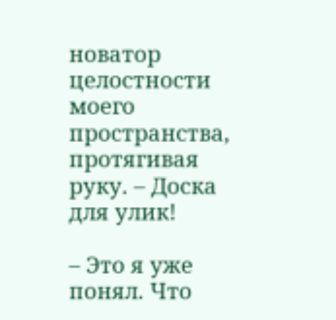новатор целостности моего пространства, протягивая руку. – Доска для улик!

– Это я уже понял. Что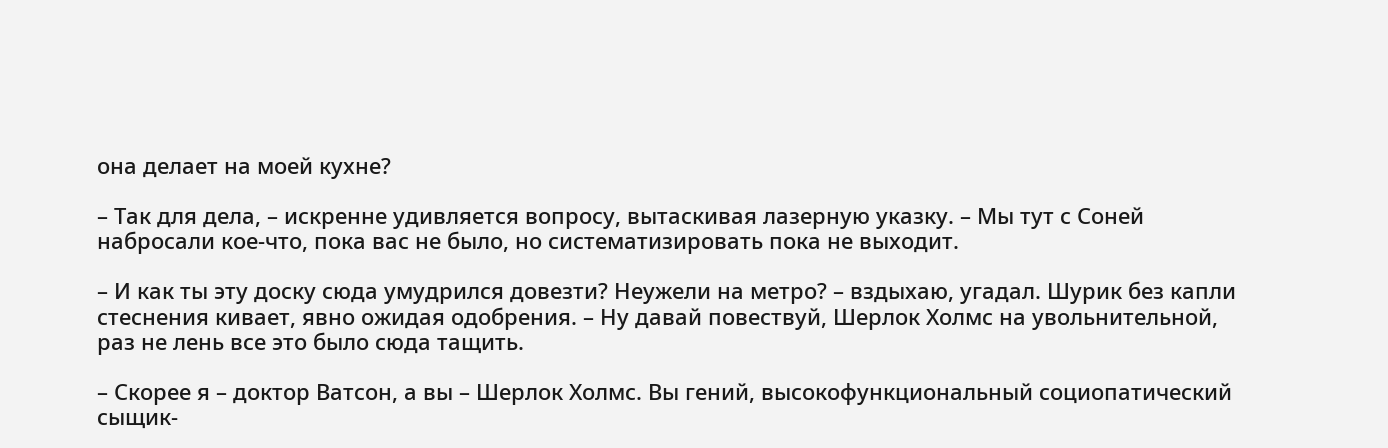она делает на моей кухне?

– Так для дела, – искренне удивляется вопросу, вытаскивая лазерную указку. – Мы тут с Соней набросали кое-что, пока вас не было, но систематизировать пока не выходит.

– И как ты эту доску сюда умудрился довезти? Неужели на метро? – вздыхаю, угадал. Шурик без капли стеснения кивает, явно ожидая одобрения. – Ну давай повествуй, Шерлок Холмс на увольнительной, раз не лень все это было сюда тащить.

– Скорее я – доктор Ватсон, а вы – Шерлок Холмс. Вы гений, высокофункциональный социопатический сыщик-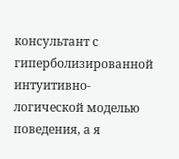консультант с гиперболизированной интуитивно-логической моделью поведения, а я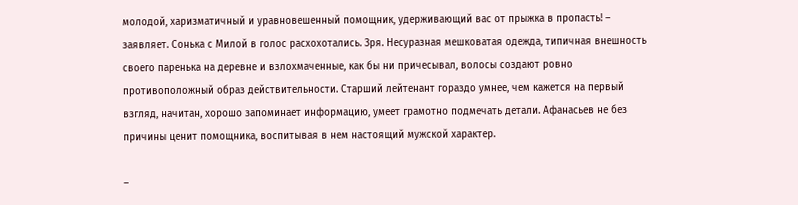молодой, харизматичный и уравновешенный помощник, удерживающий вас от прыжка в пропасть! – заявляет. Сонька с Милой в голос расхохотались. Зря. Несуразная мешковатая одежда, типичная внешность своего паренька на деревне и взлохмаченные, как бы ни причесывал, волосы создают ровно противоположный образ действительности. Старший лейтенант гораздо умнее, чем кажется на первый взгляд, начитан, хорошо запоминает информацию, умеет грамотно подмечать детали. Афанасьев не без причины ценит помощника, воспитывая в нем настоящий мужской характер.

–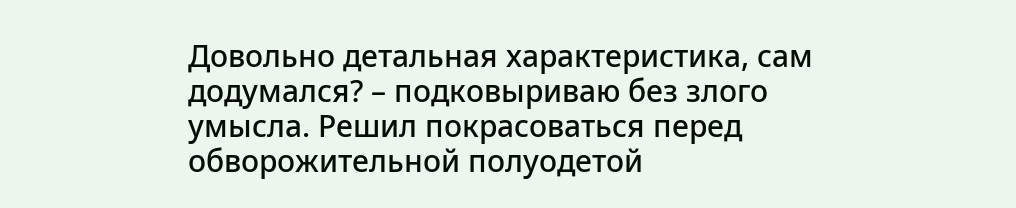Довольно детальная характеристика, сам додумался? – подковыриваю без злого умысла. Решил покрасоваться перед обворожительной полуодетой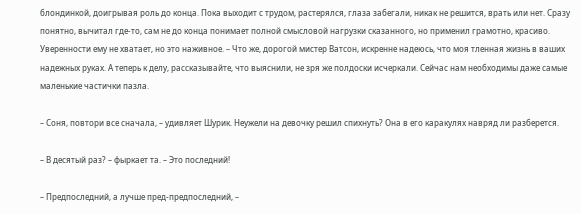блондинкой, доигрывая роль до конца. Пока выходит с трудом, растерялся, глаза забегали, никак не решится, врать или нет. Сразу понятно, вычитал где-то, сам не до конца понимает полной смысловой нагрузки сказанного, но применил грамотно, красиво. Уверенности ему не хватает, но это наживное. – Что же, дорогой мистер Ватсон, искренне надеюсь, что моя тленная жизнь в ваших надежных руках. А теперь к делу, рассказывайте, что выяснили, не зря же полдоски исчеркали. Сейчас нам необходимы даже самые маленькие частички пазла.

– Соня, повтори все сначала, – удивляет Шурик. Неужели на девочку решил спихнуть? Она в его каракулях навряд ли разберется.

– В десятый раз? – фыркает та. – Это последний!

– Предпоследний, а лучше пред-предпоследний, –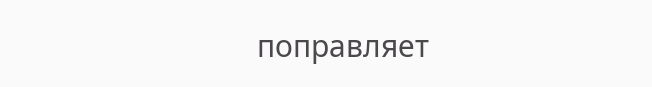поправляет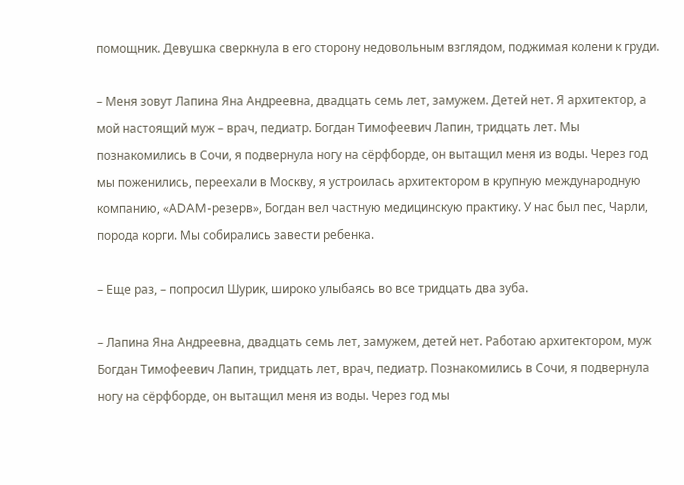помощник. Девушка сверкнула в его сторону недовольным взглядом, поджимая колени к груди.

– Меня зовут Лапина Яна Андреевна, двадцать семь лет, замужем. Детей нет. Я архитектор, а мой настоящий муж – врач, педиатр. Богдан Тимофеевич Лапин, тридцать лет. Мы познакомились в Сочи, я подвернула ногу на сёрфборде, он вытащил меня из воды. Через год мы поженились, переехали в Москву, я устроилась архитектором в крупную международную компанию, «АDAM-резерв», Богдан вел частную медицинскую практику. У нас был пес, Чарли, порода корги. Мы собирались завести ребенка.

– Еще раз, – попросил Шурик, широко улыбаясь во все тридцать два зуба.

– Лапина Яна Андреевна, двадцать семь лет, замужем, детей нет. Работаю архитектором, муж Богдан Тимофеевич Лапин, тридцать лет, врач, педиатр. Познакомились в Сочи, я подвернула ногу на сёрфборде, он вытащил меня из воды. Через год мы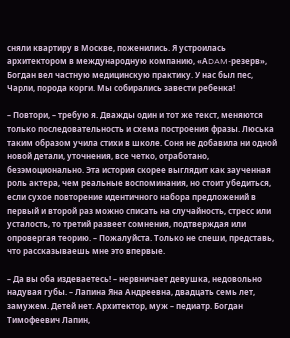сняли квартиру в Москве, поженились. Я устроилась архитектором в международную компанию, «АDAM-резерв», Богдан вел частную медицинскую практику. У нас был пес, Чарли, порода корги. Мы собирались завести ребенка!

– Повтори, – требую я. Дважды один и тот же текст, меняются только последовательность и схема построения фразы. Люська таким образом учила стихи в школе. Соня не добавила ни одной новой детали, уточнения, все четко, отработано, безэмоционально. Эта история скорее выглядит как заученная роль актера, чем реальные воспоминания, но стоит убедиться, если сухое повторение идентичного набора предложений в первый и второй раз можно списать на случайность, стресс или усталость, то третий развеет сомнения, подтверждая или опровергая теорию. – Пожалуйста. Только не спеши, представь, что рассказываешь мне это впервые.

– Да вы оба издеваетесь! – нервничает девушка, недовольно надувая губы. – Лапина Яна Андреевна, двадцать семь лет, замужем. Детей нет. Архитектор, муж – педиатр. Богдан Тимофеевич Лапин,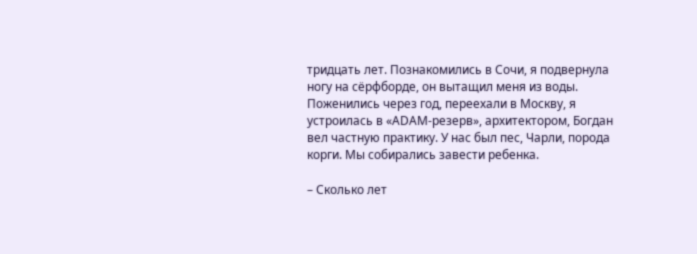тридцать лет. Познакомились в Сочи, я подвернула ногу на сёрфборде, он вытащил меня из воды. Поженились через год, переехали в Москву, я устроилась в «АDAM-резерв», архитектором, Богдан вел частную практику. У нас был пес, Чарли, порода корги. Мы собирались завести ребенка.

– Сколько лет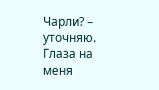Чарли? – уточняю. Глаза на меня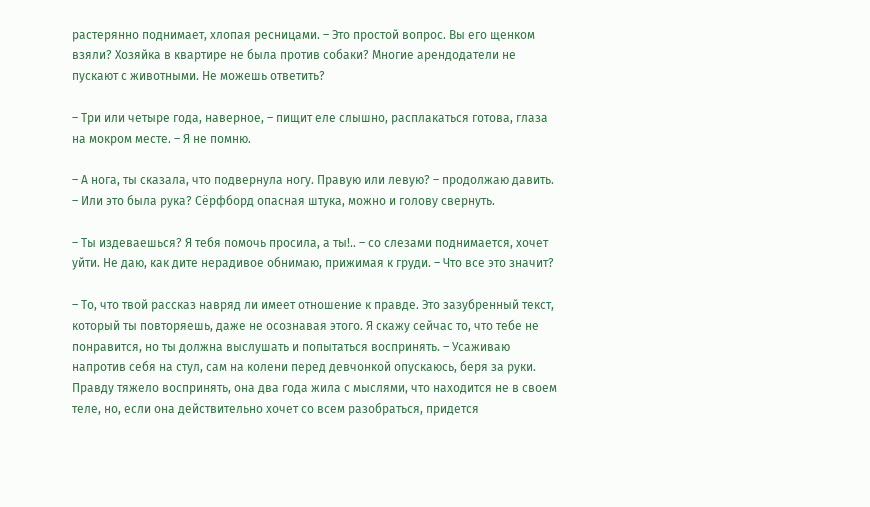растерянно поднимает, хлопая ресницами. – Это простой вопрос. Вы его щенком взяли? Хозяйка в квартире не была против собаки? Многие арендодатели не пускают с животными. Не можешь ответить?

– Три или четыре года, наверное, – пищит еле слышно, расплакаться готова, глаза на мокром месте. – Я не помню.

– А нога, ты сказала, что подвернула ногу. Правую или левую? – продолжаю давить. – Или это была рука? Сёрфборд опасная штука, можно и голову свернуть.

– Ты издеваешься? Я тебя помочь просила, а ты!.. – со слезами поднимается, хочет уйти. Не даю, как дите нерадивое обнимаю, прижимая к груди. – Что все это значит?

– То, что твой рассказ навряд ли имеет отношение к правде. Это зазубренный текст, который ты повторяешь, даже не осознавая этого. Я скажу сейчас то, что тебе не понравится, но ты должна выслушать и попытаться воспринять. – Усаживаю напротив себя на стул, сам на колени перед девчонкой опускаюсь, беря за руки. Правду тяжело воспринять, она два года жила с мыслями, что находится не в своем теле, но, если она действительно хочет со всем разобраться, придется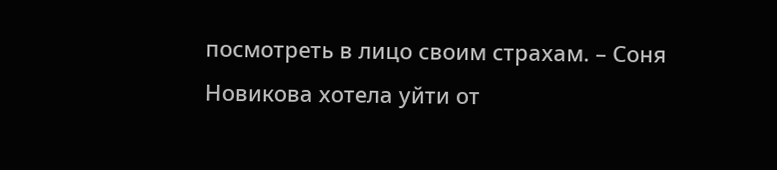посмотреть в лицо своим страхам. – Соня Новикова хотела уйти от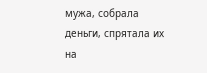мужа, собрала деньги, спрятала их на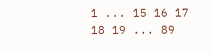1 ... 15 16 17 18 19 ... 89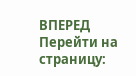ВПЕРЕД
Перейти на страницу: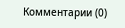Комментарии (0)